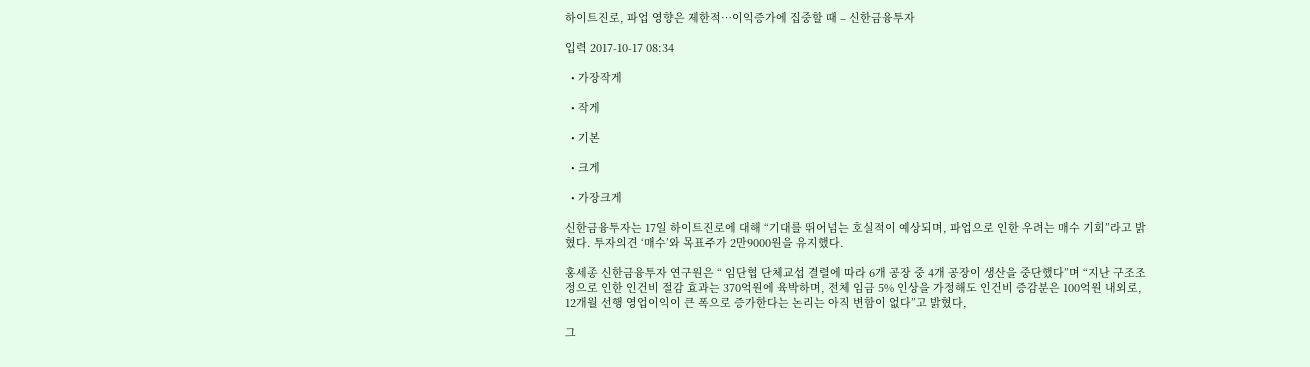하이트진로, 파업 영향은 제한적…이익증가에 집중할 때 – 신한금융투자

입력 2017-10-17 08:34

  • 가장작게

  • 작게

  • 기본

  • 크게

  • 가장크게

신한금융투자는 17일 하이트진로에 대해 “기대를 뛰어넘는 호실적이 예상되며, 파업으로 인한 우려는 매수 기회”라고 밝혔다. 투자의견 ‘매수’와 목표주가 2만9000원을 유지했다.

홍세종 신한금융투자 연구원은 “ 임단협 단체교섭 결렬에 따라 6개 공장 중 4개 공장이 생산을 중단했다”며 “지난 구조조정으로 인한 인건비 절감 효과는 370억원에 육박하며, 전체 임금 5% 인상을 가정해도 인건비 증감분은 100억원 내외로, 12개월 선행 영업이익이 큰 폭으로 증가한다는 논리는 아직 변함이 없다”고 밝혔다,

그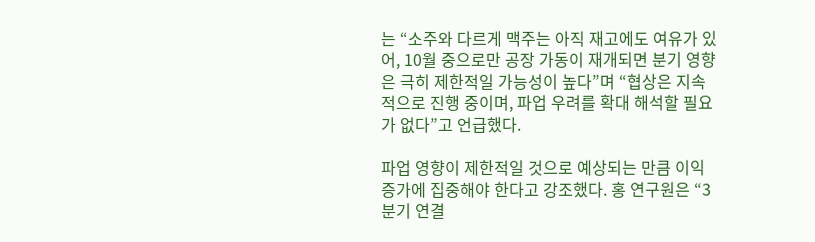는 “소주와 다르게 맥주는 아직 재고에도 여유가 있어, 10월 중으로만 공장 가동이 재개되면 분기 영향은 극히 제한적일 가능성이 높다”며 “협상은 지속적으로 진행 중이며, 파업 우려를 확대 해석할 필요가 없다”고 언급했다.

파업 영향이 제한적일 것으로 예상되는 만큼 이익 증가에 집중해야 한다고 강조했다. 홍 연구원은 “3분기 연결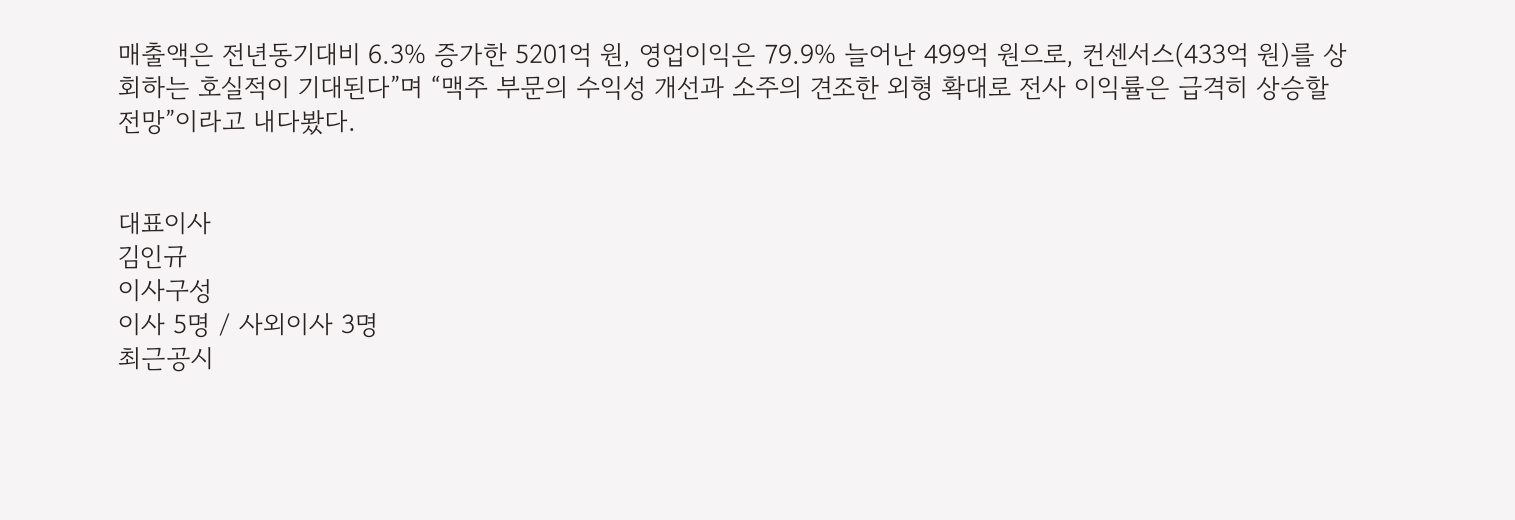매출액은 전년동기대비 6.3% 증가한 5201억 원, 영업이익은 79.9% 늘어난 499억 원으로, 컨센서스(433억 원)를 상회하는 호실적이 기대된다”며 “맥주 부문의 수익성 개선과 소주의 견조한 외형 확대로 전사 이익률은 급격히 상승할 전망”이라고 내다봤다.


대표이사
김인규
이사구성
이사 5명 / 사외이사 3명
최근공시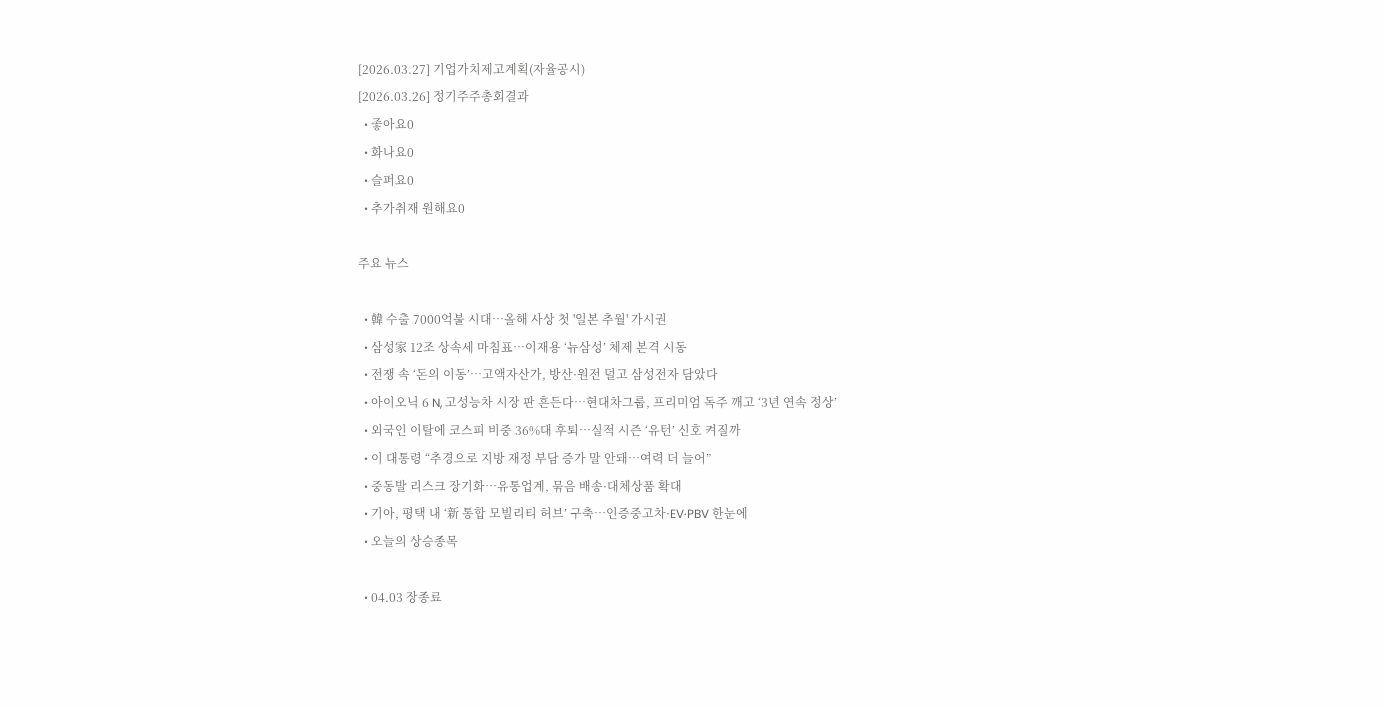[2026.03.27] 기업가치제고계획(자율공시)
[2026.03.26] 정기주주총회결과
  • 좋아요0
  • 화나요0
  • 슬퍼요0
  • 추가취재 원해요0

주요 뉴스

  • 韓 수출 7000억불 시대⋯올해 사상 첫 '일본 추월' 가시권
  • 삼성家 12조 상속세 마침표…이재용 ‘뉴삼성’ 체제 본격 시동
  • 전쟁 속 ‘돈의 이동’…고액자산가, 방산·원전 덜고 삼성전자 담았다
  • 아이오닉 6 N, 고성능차 시장 판 흔든다…현대차그룹, 프리미엄 독주 깨고 ‘3년 연속 정상’
  • 외국인 이탈에 코스피 비중 36%대 후퇴…실적 시즌 ‘유턴’ 신호 켜질까
  • 이 대통령 “추경으로 지방 재정 부담 증가 말 안돼…여력 더 늘어”
  • 중동발 리스크 장기화…유통업계, 묶음 배송·대체상품 확대
  • 기아, 평택 내 ‘新 통합 모빌리티 허브’ 구축…인증중고차·EV·PBV 한눈에
  • 오늘의 상승종목

  • 04.03 장종료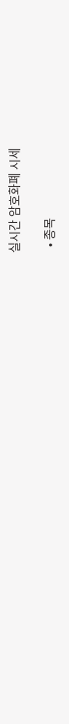실시간 암호화폐 시세

  • 종목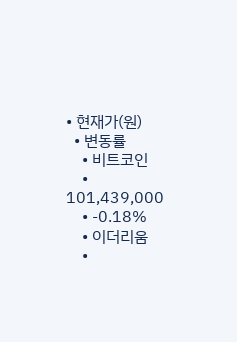• 현재가(원)
  • 변동률
    • 비트코인
    • 101,439,000
    • -0.18%
    • 이더리움
    •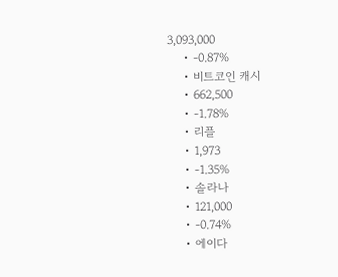3,093,000
    • -0.87%
    • 비트코인 캐시
    • 662,500
    • -1.78%
    • 리플
    • 1,973
    • -1.35%
    • 솔라나
    • 121,000
    • -0.74%
    • 에이다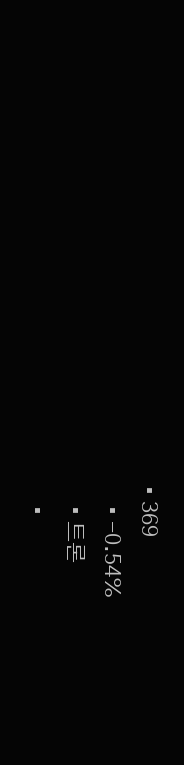• 369
    • -0.54%
    • 트론
    •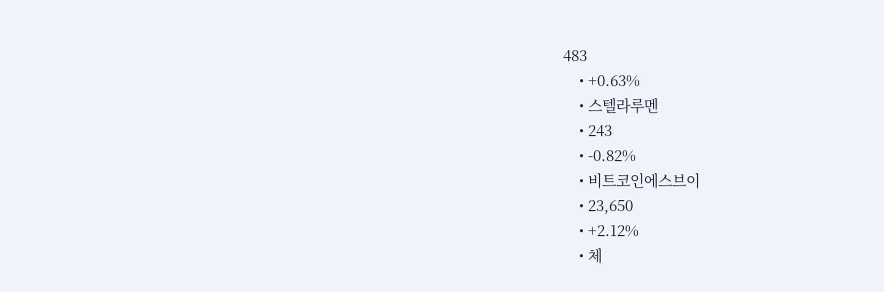483
    • +0.63%
    • 스텔라루멘
    • 243
    • -0.82%
    • 비트코인에스브이
    • 23,650
    • +2.12%
    • 체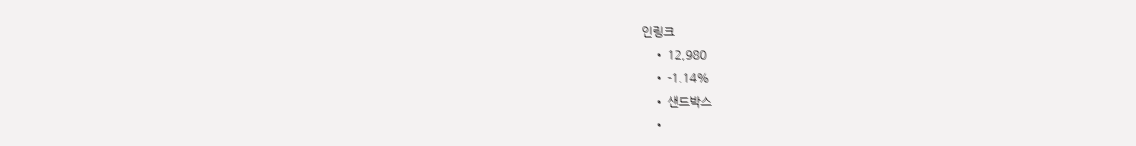인링크
    • 12,980
    • -1.14%
    • 샌드박스
    •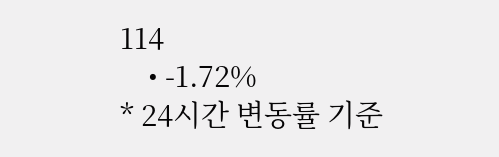114
    • -1.72%
* 24시간 변동률 기준